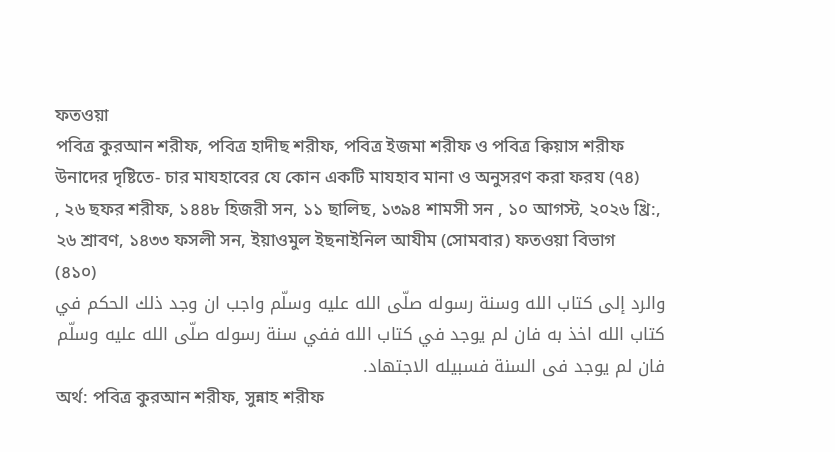ফতওয়া
পবিত্র কুরআন শরীফ, পবিত্র হাদীছ শরীফ, পবিত্র ইজমা শরীফ ও পবিত্র ক্বিয়াস শরীফ উনাদের দৃষ্টিতে- চার মাযহাবের যে কোন একটি মাযহাব মানা ও অনুসরণ করা ফরয (৭৪)
, ২৬ ছফর শরীফ, ১৪৪৮ হিজরী সন, ১১ ছালিছ, ১৩৯৪ শামসী সন , ১০ আগস্ট, ২০২৬ খ্রি:, ২৬ শ্রাবণ, ১৪৩৩ ফসলী সন, ইয়াওমুল ইছনাইনিল আযীম (সোমবার) ফতওয়া বিভাগ
(৪১০)
والرد إلى كتاب الله وسنة رسوله صلّى الله عليه وسلّم واجب ان وجد ذلك الحكم في كتاب الله اخذ به فان لم يوجد في كتاب الله ففي سنة رسوله صلّى الله عليه وسلّم فان لم يوجد فى السنة فسبيله الاجتهاد.
অর্থ: পবিত্র কুরআন শরীফ, সুন্নাহ শরীফ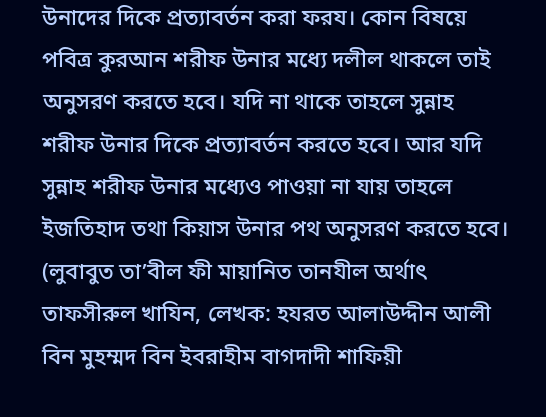উনাদের দিকে প্রত্যাবর্তন করা ফরয। কোন বিষয়ে পবিত্র কুরআন শরীফ উনার মধ্যে দলীল থাকলে তাই অনুসরণ করতে হবে। যদি না থাকে তাহলে সুন্নাহ শরীফ উনার দিকে প্রত্যাবর্তন করতে হবে। আর যদি সুন্নাহ শরীফ উনার মধ্যেও পাওয়া না যায় তাহলে ইজতিহাদ তথা কিয়াস উনার পথ অনুসরণ করতে হবে। (লুবাবুত তা’বীল ফী মায়ানিত তানযীল অর্থাৎ তাফসীরুল খাযিন, লেখক: হযরত আলাউদ্দীন আলী বিন মুহম্মদ বিন ইবরাহীম বাগদাদী শাফিয়ী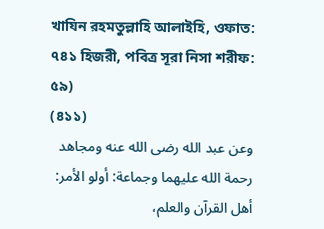খাযিন রহমতুল্লাহি আলাইহি, ওফাত: ৭৪১ হিজরী, পবিত্র সূরা নিসা শরীফ: ৫৯)
(৪১১)
وعن عبد الله رضى الله عنه ومجاهد رحمة الله عليهما وجماعة: أولو الأمر: أهل القرآن والعلم،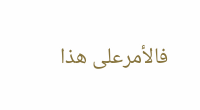فالأمرعلى هذا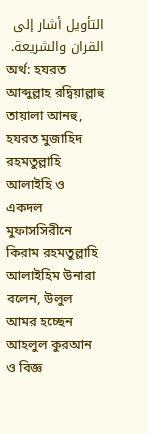التأويل أشار إلى القران والشريعة.
অর্থ: হযরত আব্দুল্লাহ রদ্বিয়াল্লাহু তায়ালা আনহু, হযরত মুজাহিদ রহমতুল্লাহি আলাইহি ও একদল মুফাসসিরীনে কিরাম রহমতুল্লাহি আলাইহিম উনারা বলেন, উলুল আমর হচ্ছেন আহলুল কুরআন ও বিজ্ঞ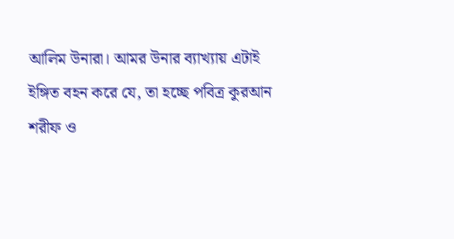আলিম উনারা। আমর উনার ব্যাখ্যায় এটাই ইঙ্গিত বহন করে যে, তা হচ্ছে পবিত্র কুরআন শরীফ ও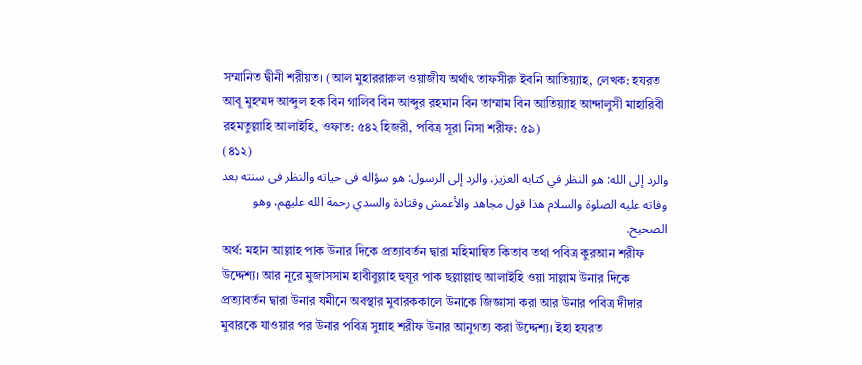সম্মানিত দ্বীনী শরীয়ত। (আল মুহাররারুল ওয়াজীয অর্থাৎ তাফসীরু ইবনি আতিয়্যাহ, লেখক: হযরত আবূ মুহম্মদ আব্দুল হক বিন গালিব বিন আব্দুর রহমান বিন তাম্মাম বিন আতিয়্যাহ আন্দালুসী মাহারিবী রহমতুল্লাহি আলাইহি, ওফাত: ৫৪২ হিজরী, পবিত্র সূরা নিসা শরীফ: ৫৯)
(৪১২)
والرد إلى الله: هو النظر في كتابه العزيز، والرد إلى الرسول: هو سؤاله فى حياته والنظر فى سنته بعد وفاته عليه الصلوة والسلام هذا قول مجاهد والأعمش وقتادة والسدي رحمة الله عليهم، وهو الصحيح.
অর্থ: মহান আল্লাহ পাক উনার দিকে প্রত্যাবর্তন দ্বারা মহিমান্বিত কিতাব তথা পবিত্র কুরআন শরীফ উদ্দেশ্য। আর নূরে মুজাসসাম হাবীবুল্লাহ হুযূর পাক ছল্লাল্লাহু আলাইহি ওয়া সাল্লাম উনার দিকে প্রত্যাবর্তন দ্বারা উনার যমীনে অবস্থার মুবারককালে উনাকে জিজ্ঞাসা করা আর উনার পবিত্র দীদার মুবারকে যাওয়ার পর উনার পবিত্র সুন্নাহ শরীফ উনার আনুগত্য করা উদ্দেশ্য। ইহা হযরত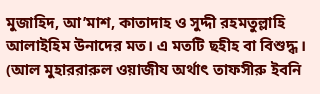মুজাহিদ, আ’মাশ, কাতাদাহ ও সুদ্দী রহমতুল্লাহি আলাইহিম উনাদের মত। এ মতটি ছহীহ বা বিশুদ্ধ। (আল মুহাররারুল ওয়াজীয অর্থাৎ তাফসীরু ইবনি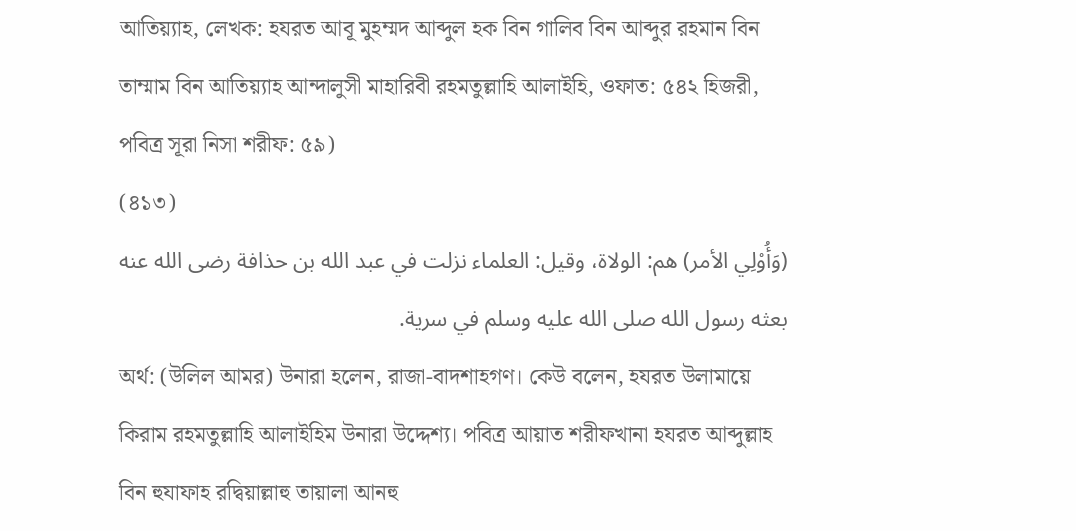আতিয়্যাহ, লেখক: হযরত আবূ মুহম্মদ আব্দুল হক বিন গালিব বিন আব্দুর রহমান বিন তাম্মাম বিন আতিয়্যাহ আন্দালুসী মাহারিবী রহমতুল্লাহি আলাইহি, ওফাত: ৫৪২ হিজরী, পবিত্র সূরা নিসা শরীফ: ৫৯)
(৪১৩)
(وَأُوْلِي الأمر) هم: الولاة، وقيل: العلماء نزلت في عبد الله بن حذافة رضى الله عنه بعثه رسول الله صلى الله عليه وسلم في سرية.
অর্থ: (উলিল আমর) উনারা হলেন, রাজা-বাদশাহগণ। কেউ বলেন, হযরত উলামায়ে কিরাম রহমতুল্লাহি আলাইহিম উনারা উদ্দেশ্য। পবিত্র আয়াত শরীফখানা হযরত আব্দুল্লাহ বিন হুযাফাহ রদ্বিয়াল্লাহু তায়ালা আনহু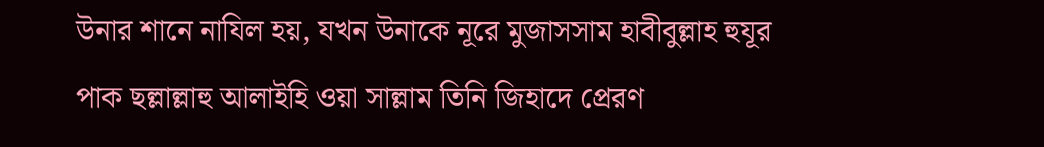উনার শানে নাযিল হয়, যখন উনাকে নূরে মুজাসসাম হাবীবুল্লাহ হুযূর পাক ছল্লাল্লাহু আলাইহি ওয়া সাল্লাম তিনি জিহাদে প্রেরণ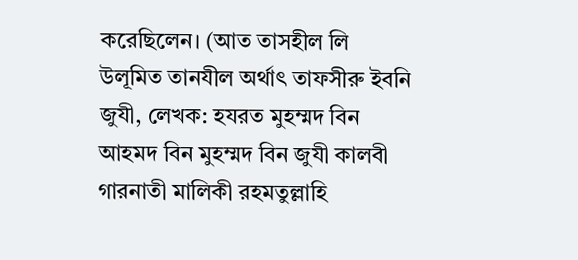করেছিলেন। (আত তাসহীল লি উলূমিত তানযীল অর্থাৎ তাফসীরু ইবনি জুযী, লেখক: হযরত মুহম্মদ বিন আহমদ বিন মুহম্মদ বিন জুযী কালবী গারনাতী মালিকী রহমতুল্লাহি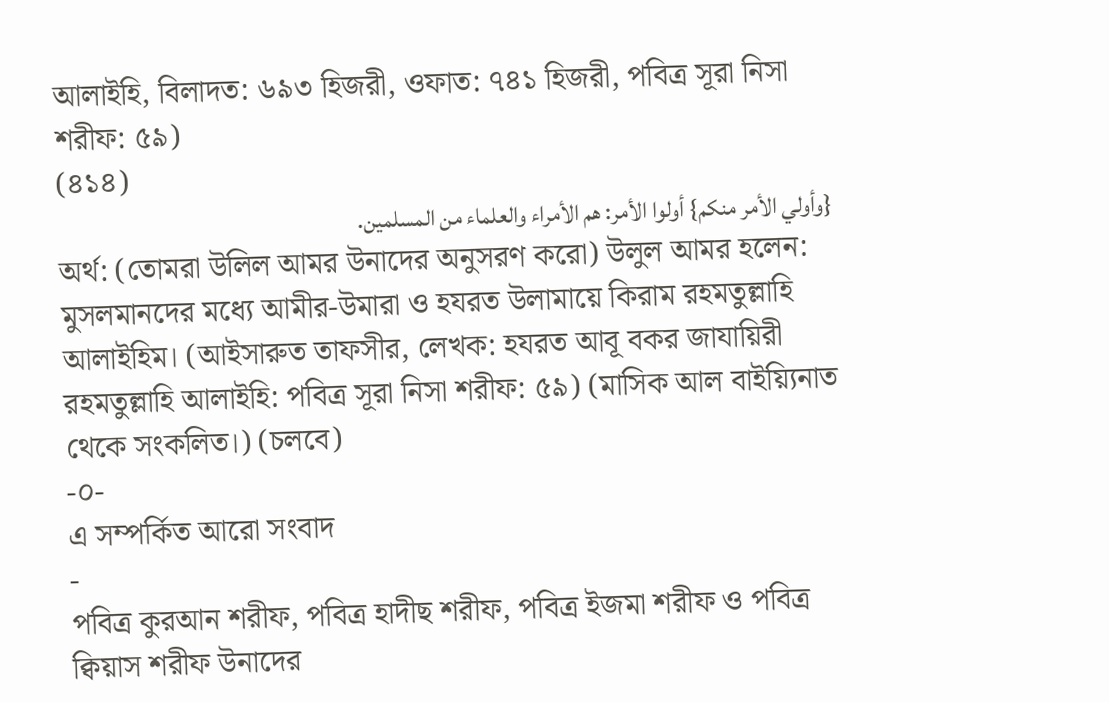আলাইহি, বিলাদত: ৬৯৩ হিজরী, ওফাত: ৭৪১ হিজরী, পবিত্র সূরা নিসা শরীফ: ৫৯)
(৪১৪)
{وأولي الأمر منكم} أولوا الأمر: هم الأمراء والعلماء من المسلمين.
অর্থ: (তোমরা উলিল আমর উনাদের অনুসরণ করো) উলুল আমর হলেন: মুসলমানদের মধ্যে আমীর-উমারা ও হযরত উলামায়ে কিরাম রহমতুল্লাহি আলাইহিম। (আইসারুত তাফসীর, লেখক: হযরত আবূ বকর জাযায়িরী রহমতুল্লাহি আলাইহি: পবিত্র সূরা নিসা শরীফ: ৫৯) (মাসিক আল বাইয়্যিনাত থেকে সংকলিত।) (চলবে)
-০-
এ সম্পর্কিত আরো সংবাদ
-
পবিত্র কুরআন শরীফ, পবিত্র হাদীছ শরীফ, পবিত্র ইজমা শরীফ ও পবিত্র ক্বিয়াস শরীফ উনাদের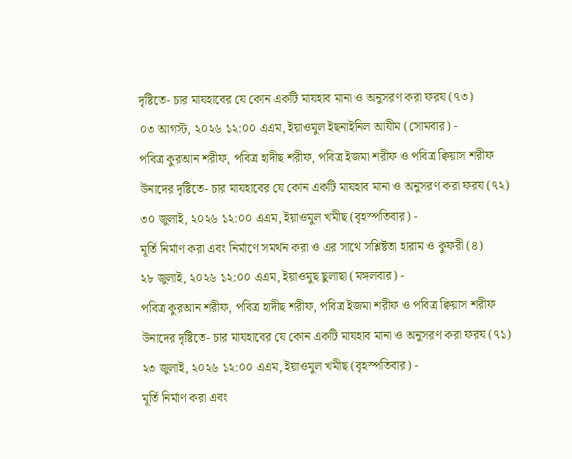দৃষ্টিতে- চার মাযহাবের যে কোন একটি মাযহাব মানা ও অনুসরণ করা ফরয (৭৩)
০৩ আগস্ট, ২০২৬ ১২:০০ এএম, ইয়াওমুল ইছনাইনিল আযীম (সোমবার) -
পবিত্র কুরআন শরীফ, পবিত্র হাদীছ শরীফ, পবিত্র ইজমা শরীফ ও পবিত্র ক্বিয়াস শরীফ উনাদের দৃষ্টিতে- চার মাযহাবের যে কোন একটি মাযহাব মানা ও অনুসরণ করা ফরয (৭২)
৩০ জুলাই, ২০২৬ ১২:০০ এএম, ইয়াওমুল খমীছ (বৃহস্পতিবার) -
মূর্তি নির্মাণ করা এবং নির্মাণে সমর্থন করা ও এর সাথে সশ্লিষ্টতা হারাম ও কুফরী (৪)
২৮ জুলাই, ২০২৬ ১২:০০ এএম, ইয়াওমুছ ছুলাছা (মঙ্গলবার) -
পবিত্র কুরআন শরীফ, পবিত্র হাদীছ শরীফ, পবিত্র ইজমা শরীফ ও পবিত্র ক্বিয়াস শরীফ উনাদের দৃষ্টিতে- চার মাযহাবের যে কোন একটি মাযহাব মানা ও অনুসরণ করা ফরয (৭১)
২৩ জুলাই, ২০২৬ ১২:০০ এএম, ইয়াওমুল খমীছ (বৃহস্পতিবার) -
মূর্তি নির্মাণ করা এবং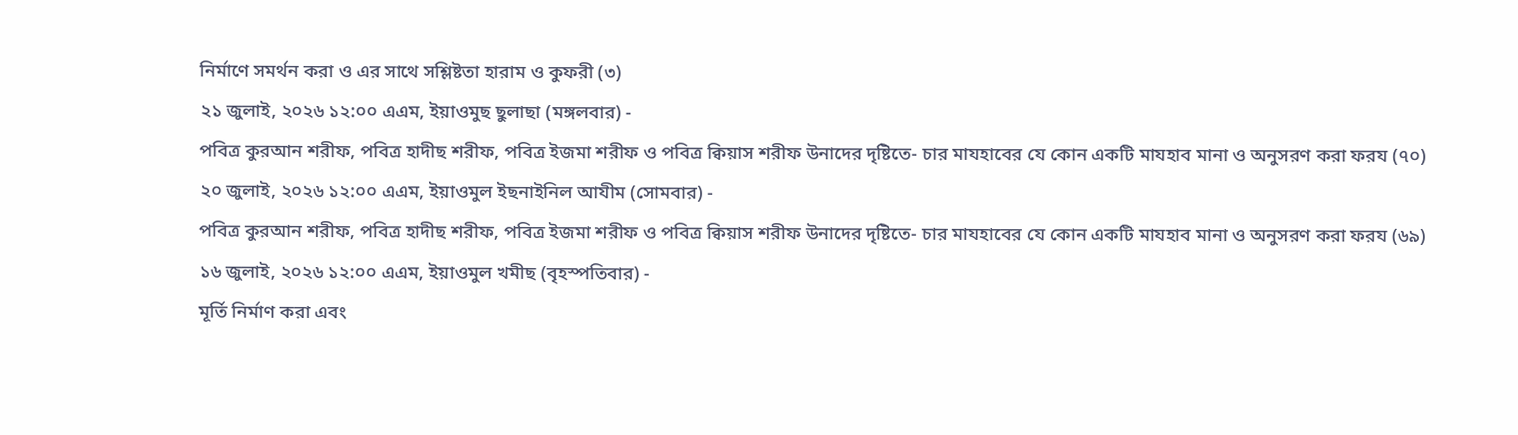নির্মাণে সমর্থন করা ও এর সাথে সশ্লিষ্টতা হারাম ও কুফরী (৩)
২১ জুলাই, ২০২৬ ১২:০০ এএম, ইয়াওমুছ ছুলাছা (মঙ্গলবার) -
পবিত্র কুরআন শরীফ, পবিত্র হাদীছ শরীফ, পবিত্র ইজমা শরীফ ও পবিত্র ক্বিয়াস শরীফ উনাদের দৃষ্টিতে- চার মাযহাবের যে কোন একটি মাযহাব মানা ও অনুসরণ করা ফরয (৭০)
২০ জুলাই, ২০২৬ ১২:০০ এএম, ইয়াওমুল ইছনাইনিল আযীম (সোমবার) -
পবিত্র কুরআন শরীফ, পবিত্র হাদীছ শরীফ, পবিত্র ইজমা শরীফ ও পবিত্র ক্বিয়াস শরীফ উনাদের দৃষ্টিতে- চার মাযহাবের যে কোন একটি মাযহাব মানা ও অনুসরণ করা ফরয (৬৯)
১৬ জুলাই, ২০২৬ ১২:০০ এএম, ইয়াওমুল খমীছ (বৃহস্পতিবার) -
মূর্তি নির্মাণ করা এবং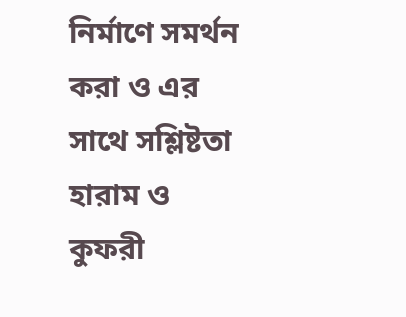নির্মাণে সমর্থন করা ও এর সাথে সশ্লিষ্টতা হারাম ও কুফরী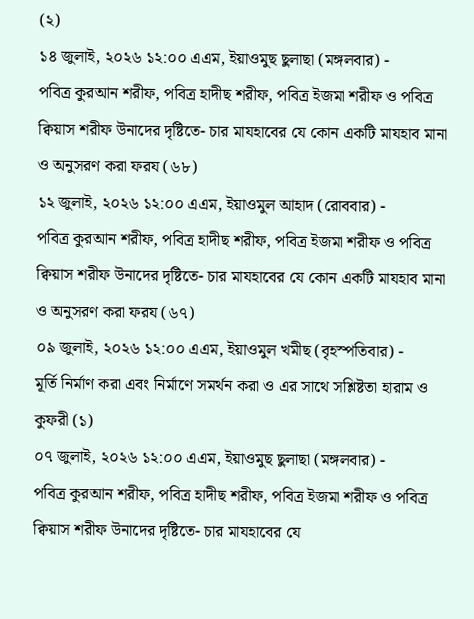(২)
১৪ জুলাই, ২০২৬ ১২:০০ এএম, ইয়াওমুছ ছুলাছা (মঙ্গলবার) -
পবিত্র কুরআন শরীফ, পবিত্র হাদীছ শরীফ, পবিত্র ইজমা শরীফ ও পবিত্র ক্বিয়াস শরীফ উনাদের দৃষ্টিতে- চার মাযহাবের যে কোন একটি মাযহাব মানা ও অনুসরণ করা ফরয (৬৮)
১২ জুলাই, ২০২৬ ১২:০০ এএম, ইয়াওমুল আহাদ (রোববার) -
পবিত্র কুরআন শরীফ, পবিত্র হাদীছ শরীফ, পবিত্র ইজমা শরীফ ও পবিত্র ক্বিয়াস শরীফ উনাদের দৃষ্টিতে- চার মাযহাবের যে কোন একটি মাযহাব মানা ও অনুসরণ করা ফরয (৬৭)
০৯ জুলাই, ২০২৬ ১২:০০ এএম, ইয়াওমুল খমীছ (বৃহস্পতিবার) -
মূর্তি নির্মাণ করা এবং নির্মাণে সমর্থন করা ও এর সাথে সশ্লিষ্টতা হারাম ও কুফরী (১)
০৭ জুলাই, ২০২৬ ১২:০০ এএম, ইয়াওমুছ ছুলাছা (মঙ্গলবার) -
পবিত্র কুরআন শরীফ, পবিত্র হাদীছ শরীফ, পবিত্র ইজমা শরীফ ও পবিত্র ক্বিয়াস শরীফ উনাদের দৃষ্টিতে- চার মাযহাবের যে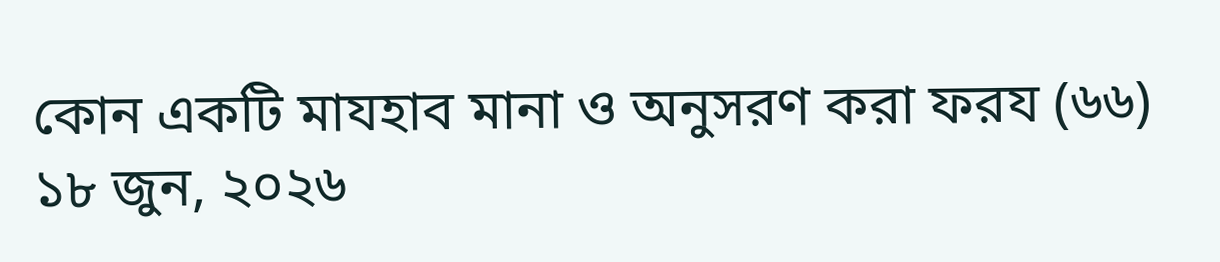কোন একটি মাযহাব মানা ও অনুসরণ করা ফরয (৬৬)
১৮ জুন, ২০২৬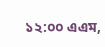১২:০০ এএম,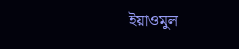ইয়াওমুল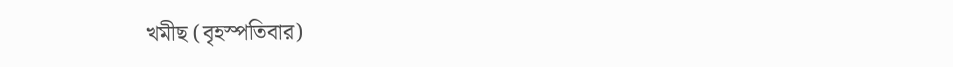খমীছ (বৃহস্পতিবার)